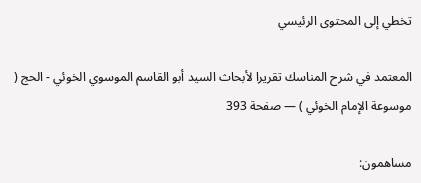تخطي إلى المحتوى الرئيسي

المعتمد في شرح المناسك تقريرا لأبحاث السيد أبو القاسم الموسوي الخوئي - الحج ( موسوعة الإمام الخوئي ) — صفحة 393

مساهمون: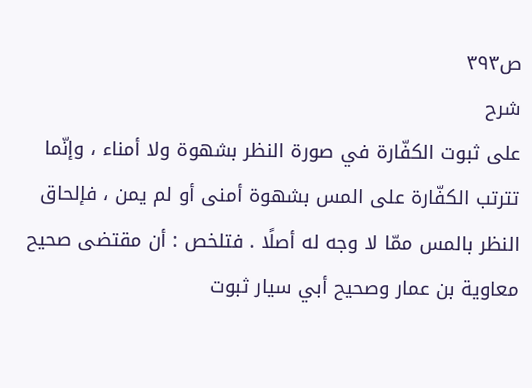ص٣٩٣
شرح
على ثبوت الكفّارة في صورة النظر بشهوة ولا أمناء ، وإنّما تترتب الكفّارة على المس بشهوة أمنى أو لم يمن ، فإلحاق النظر بالمس ممّا لا وجه له أصلًا . فتلخص : أن مقتضى صحيح معاوية بن عمار وصحيح أبي سيار ثبوت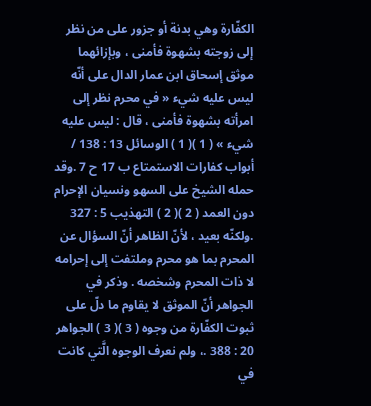الكفّارة وهي بدنة أو جزور على من نظر إلى زوجته بشهوة فأمنى ، وبإزائهما موثق إسحاق ابن عمار الدال على أنّه ليس عليه شيء « في محرم نظر إلى امرأته بشهوة فأمنى ، قال : ليس عليه شيء » ( 1 )( 1 ) الوسائل 13 : 138 / أبواب كفارات الاستمتاع ب 17 ح 7 .وقد حمله الشيخ على السهو ونسيان الإحرام دون العمد ( 2 )( 2 ) التهذيب 5 : 327 .ولكنّه بعيد ، لأنّ الظاهر أنّ السؤال عن المحرم بما هو محرم وملتفت إلى إحرامه لا ذات المحرم وشخصه . وذكر في الجواهر أنّ الموثق لا يقاوم ما دلّ على ثبوت الكفّارة من وجوه ( 3 )( 3 ) الجواهر 20 : 388 .، ولم نعرف الوجوه الَّتي كانت في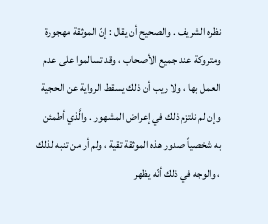نظره الشريف . والصحيح أن يقال : إنّ الموثقة مهجورة ومتروكة عند جميع الأصحاب ، وقد تسالموا على عدم العمل بها ، ولا ريب أن ذلك يسقط الرواية عن الحجية وإن لم نلتزم ذلك في إعراض المشهور . والَّذي أطمئن به شخصياً صدور هذه الموثقة تقية ، ولم أر من تنبه لذلك ، والوجه في ذلك أنّه يظهر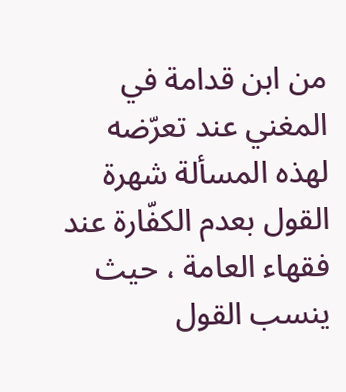من ابن قدامة في المغني عند تعرّضه لهذه المسألة شهرة القول بعدم الكفّارة عند فقهاء العامة ، حيث ينسب القول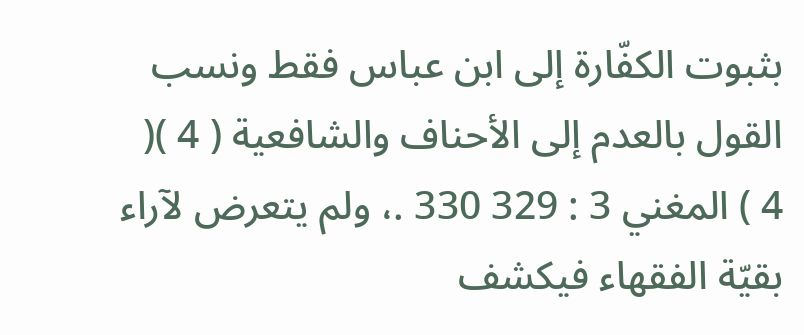بثبوت الكفّارة إلى ابن عباس فقط ونسب القول بالعدم إلى الأحناف والشافعية ( 4 )( 4 ) المغني 3 : 329 330 .، ولم يتعرض لآراء بقيّة الفقهاء فيكشف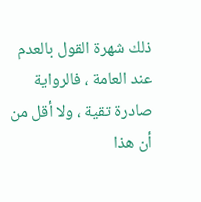ذلك شهرة القول بالعدم عند العامة ، فالرواية صادرة تقية ، ولا أقل من أن هذا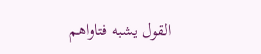القول يشبه فتاواهم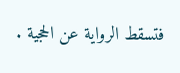فتسقط الرواية عن الحجية .